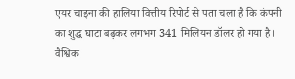एयर चाइना की हालिया वित्तीय रिपोर्ट से पता चला है कि कंपनी का शुद्ध घाटा बढ़कर लगभग 341 मिलियन डॉलर हो गया है। वैश्विक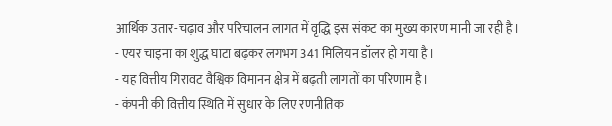आर्थिक उतार-चढ़ाव और परिचालन लागत में वृद्धि इस संकट का मुख्य कारण मानी जा रही है।
- एयर चाइना का शुद्ध घाटा बढ़कर लगभग 341 मिलियन डॉलर हो गया है।
- यह वित्तीय गिरावट वैश्विक विमानन क्षेत्र में बढ़ती लागतों का परिणाम है।
- कंपनी की वित्तीय स्थिति में सुधार के लिए रणनीतिक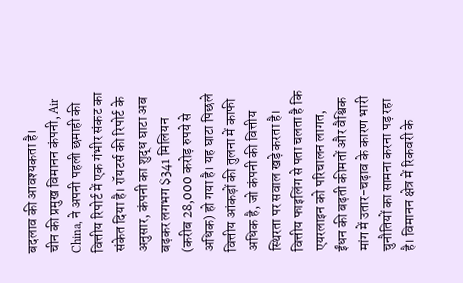बदलाव की आवश्यकता है।
चीन की प्रमुख विमानन कंपनी, Air China, ने अपनी पहली छमाही की वित्तीय रिपोर्ट में एक गंभीर संकट का संकेत दिया है। रॉयटर्स की रिपोर्ट के अनुसार, कंपनी का शुद्ध घाटा अब बढ़कर लगभग $341 मिलियन (करीब 28,000 करोड़ रुपये से अधिक) हो गया है। यह घाटा पिछले वित्तीय आंकड़ों की तुलना में काफी अधिक है, जो कंपनी की वित्तीय स्थिरता पर सवाल खड़े करता है।
वित्तीय फाइलिंग से पता चलता है कि एयरलाइन को परिचालन लागत, ईंधन की बढ़ती कीमतों और वैश्विक मांग में उतार-चढ़ाव के कारण भारी चुनौतियों का सामना करना पड़ रहा है। विमानन क्षेत्र में रिकवरी के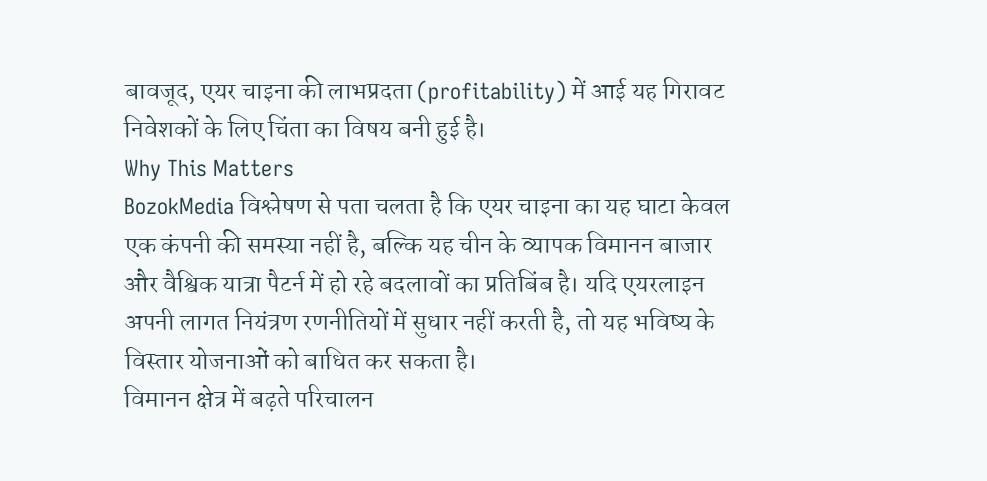बावजूद, एयर चाइना की लाभप्रदता (profitability) में आई यह गिरावट निवेशकों के लिए चिंता का विषय बनी हुई है।
Why This Matters
BozokMedia विश्लेषण से पता चलता है कि एयर चाइना का यह घाटा केवल एक कंपनी की समस्या नहीं है, बल्कि यह चीन के व्यापक विमानन बाजार और वैश्विक यात्रा पैटर्न में हो रहे बदलावों का प्रतिबिंब है। यदि एयरलाइन अपनी लागत नियंत्रण रणनीतियों में सुधार नहीं करती है, तो यह भविष्य के विस्तार योजनाओं को बाधित कर सकता है।
विमानन क्षेत्र में बढ़ते परिचालन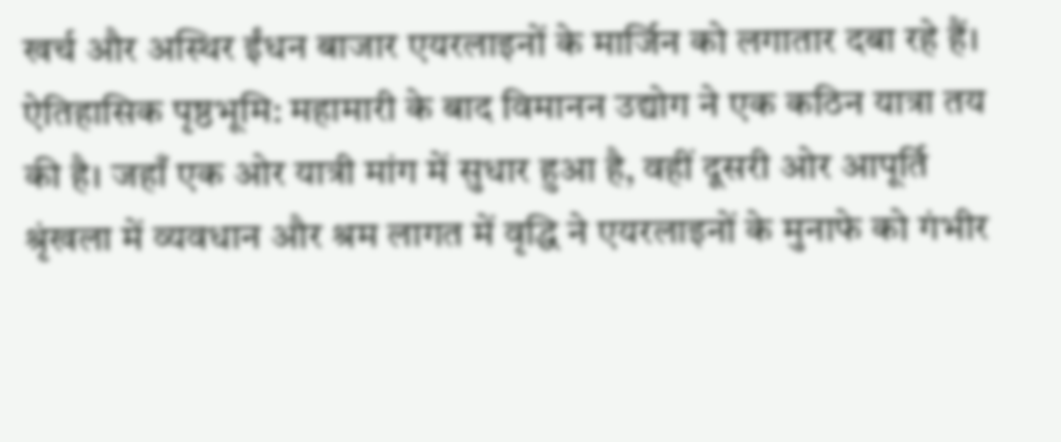खर्च और अस्थिर ईंधन बाजार एयरलाइनों के मार्जिन को लगातार दबा रहे हैं।
ऐतिहासिक पृष्ठभूमि: महामारी के बाद विमानन उद्योग ने एक कठिन यात्रा तय की है। जहाँ एक ओर यात्री मांग में सुधार हुआ है, वहीं दूसरी ओर आपूर्ति श्रृंखला में व्यवधान और श्रम लागत में वृद्धि ने एयरलाइनों के मुनाफे को गंभीर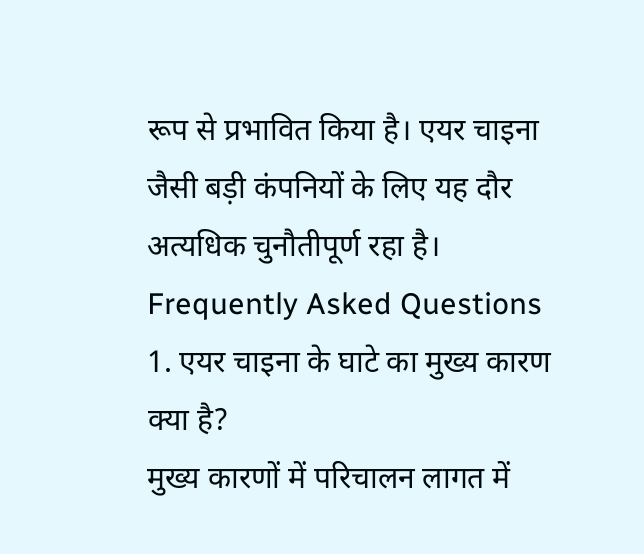रूप से प्रभावित किया है। एयर चाइना जैसी बड़ी कंपनियों के लिए यह दौर अत्यधिक चुनौतीपूर्ण रहा है।
Frequently Asked Questions
1. एयर चाइना के घाटे का मुख्य कारण क्या है?
मुख्य कारणों में परिचालन लागत में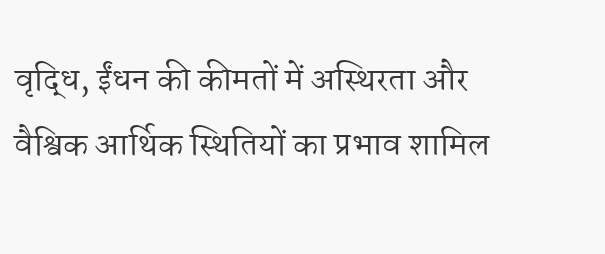वृद्धि, ईंधन की कीमतों में अस्थिरता और वैश्विक आर्थिक स्थितियों का प्रभाव शामिल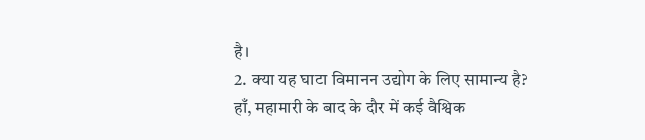है।
2. क्या यह घाटा विमानन उद्योग के लिए सामान्य है?
हाँ, महामारी के बाद के दौर में कई वैश्विक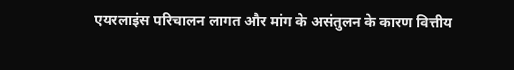एयरलाइंस परिचालन लागत और मांग के असंतुलन के कारण वित्तीय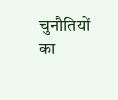चुनौतियों का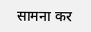सामना कर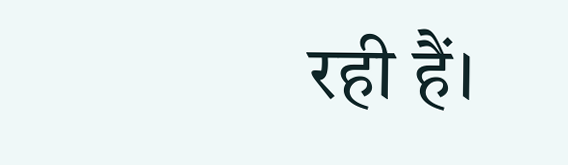रही हैं।